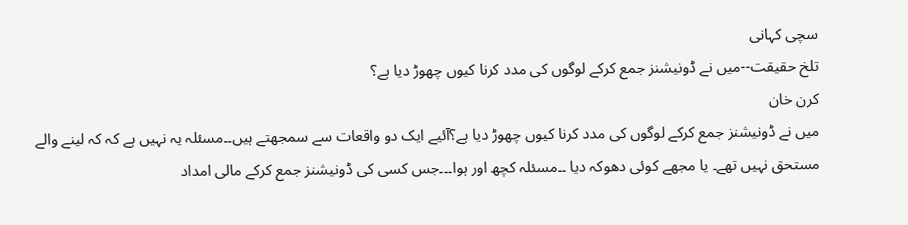سچی كہانی
تلخ حقيقت--میں نے ڈونیشنز جمع کرکے لوگوں کی مدد کرنا کیوں چھوڑ دیا ہے؟
كرن خان
میں نے ڈونیشنز جمع کرکے لوگوں کی مدد کرنا کیوں چھوڑ دیا ہے؟آئیے ایک دو واقعات سے سمجھتے ہیں۔۔مسئلہ یہ نہیں ہے کہ کہ لینے والے مستحق نہیں تھے۔ یا مجھے کوئی دھوکہ دیا ۔۔مسئلہ کچھ اور ہوا۔۔۔جس کسی کی ڈونیشنز جمع کرکے مالی امداد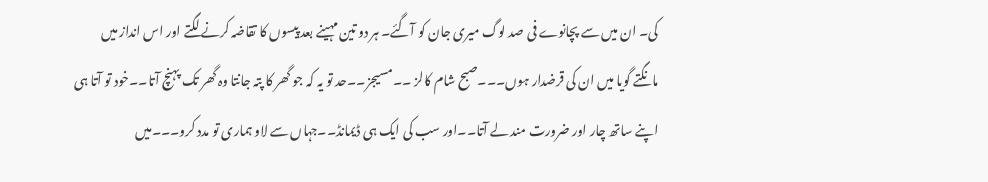کی۔ ان میں سے پچانوے فی صد لوگ میری جان کو آگئے۔ ہر دو تین مہینے بعد پیسوں کا تقاضہ کرنے لگتے اور اس انداز میں مانگتے گویا میں ان کی قرضدار ہوں۔۔۔صبح شام کالز ۔۔مسیجز۔۔حد تو یہ کہ جو گھر کا پتہ جانتا وہ گھر تک پہنچ آتا۔۔خود تو آتا ہی اپنے ساتھ چار اور ضرورت مند لے آتا۔۔اور سب کی ایک ہی ڈیمانڈ۔۔جہاں سے لاو ہماری تو مدد کرو۔۔۔میں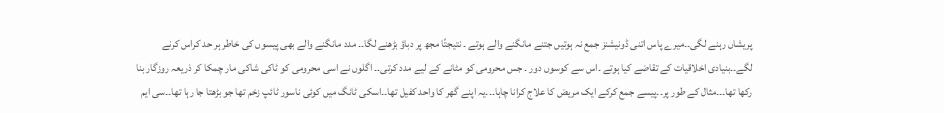پریشاں رہنے لگی۔۔میرے پاس اتنی ڈونیشنز جمع نہ ہوتیں جتنے مانگنے والے ہوتے ۔ نتیجتًا مجھ پر دباؤ بڑھنے لگا۔۔ مدد مانگنے والے بھی پیسوں کی خاطر ہر حد کراس کرنے لگے۔۔بنیادی اخلاقیات کے تقاضے کیا ہوتے ۔اس سے کوسوں دور ۔ جس محرومی کو مٹانے کے لیے مدد کرتی۔۔ اگلوں نے اسی محرومی کو ٹاکی شاکی مار چمکا کر ذریعہ روزگار بنا رکھا تھا۔۔۔مثال کے طور پر۔۔پیسے جمع کرکے ایک مریض کا علاج کرانا چاہا۔۔۔یہ اپنے گھر کا واحد کفیل تھا۔۔اسکی ٹانگ میں کوئی ناسور ٹائپ زخم تھا جو بڑھتا جا رہا تھا۔۔سی ایم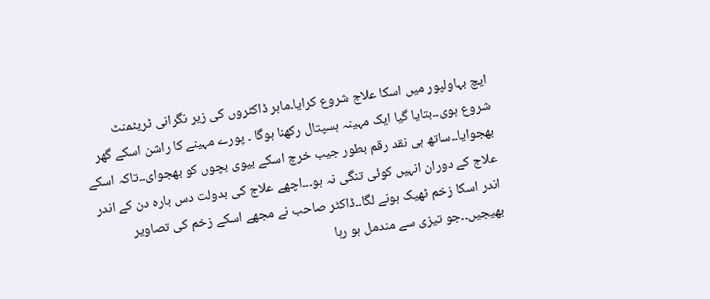ایچ بہاولپور میں اسکا علاج شروع کرایا۔ماہر ڈاکٹروں کی زیر نگرانی ٹریٹمنٹ شروع ہوی۔۔بتایا گیا ایک مہینہ ہسپتال رکھنا ہوگا ۔ پورے مہینے کا راشن اسکے گھر بھجوایا۔۔ساتھ ہی نقد رقم بطور جیب خرچ اسکے بیوی بچوں کو بھجوای۔۔تاکہ اسکے علاج کے دوران انہیں کوئی تنگی نہ ہو۔۔۔اچھے علاج کی بدولت دس بارہ دن کے اندر اندر اسکا زخم ٹھیک ہونے لگا۔۔ڈاکٹر صاحب نے مجھے اسکے زخم کی تصاویر بھیجیں۔۔جو تیزی سے مندمل ہو رہا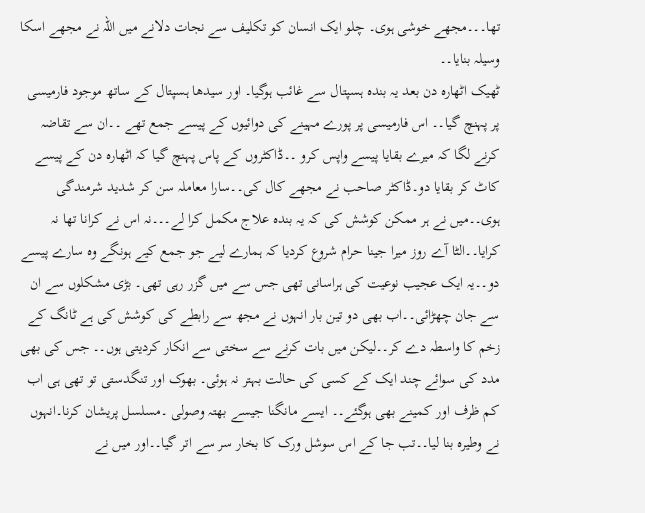تھا۔۔۔مجھے خوشی ہوی۔ چلو ایک انسان کو تکلیف سے نجات دلانے میں اللہ نے مجھے اسکا وسیلہ بنایا۔۔
ٹھیک اٹھارہ دن بعد یہ بندہ ہسپتال سے غائب ہوگیا۔ اور سیدھا ہسپتال کے ساتھ موجود فارمیسی پر پہنچ گیا۔۔ اس فارمیسی پر پورے مہینے کی دوائیوں کے پیسے جمع تھے ۔۔ان سے تقاضہ کرنے لگا کہ میرے بقایا پیسے واپس کرو ۔۔ڈاکٹروں کے پاس پہنچ گیا کہ اٹھارہ دن کے پیسے کاٹ کر بقایا دو۔ڈاکٹر صاحب نے مجھے کال کی۔۔سارا معاملہ سن کر شدید شرمندگی ہوی۔۔میں نے ہر ممکن کوشش کی کہ یہ بندہ علاج مکمل کرا لے۔۔۔نہ اس نے کرانا تھا نہ کرایا۔۔الٹا آے روز میرا جینا حرام شروع کردیا کہ ہمارے لیے جو جمع کیے ہونگے وہ سارے پیسے دو۔۔یہ ایک عجیب نوعیت کی ہراسانی تھی جس سے میں گزر رہی تھی۔ بڑی مشکلوں سے ان سے جان چھڑائی۔۔اب بھی دو تین بار انہوں نے مجھ سے رابطے کی کوشش کی ہے ٹانگ کے زخم کا واسطہ دے کر۔۔لیکن میں بات کرنے سے سختی سے انکار کردیتی ہوں۔۔ جس کی بھی مدد کی سوائے چند ایک کے کسی کی حالت بہتر نہ ہوئی۔ بھوک اور تنگدستی تو تھی ہی اب کم ظرف اور کمینے بھی ہوگئے۔۔ ایسے مانگنا جیسے بھتہ وصولی ۔مسلسل پریشان کرنا۔انہوں نے وطیرہ بنا لیا۔۔تب جا کے اس سوشل ورک کا بخار سر سے اتر گیا۔۔اور میں نے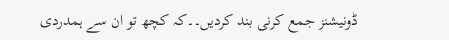ڈونیشنز جمع کرنی بند کردیں۔۔کہ کچھ تو ان سے ہمدردی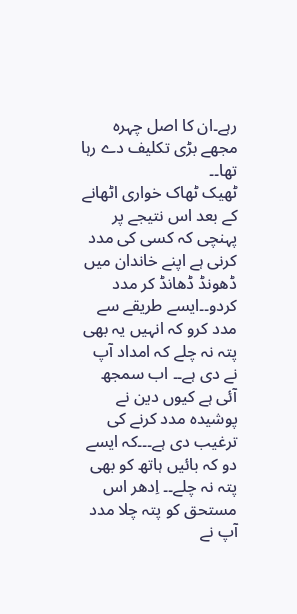رہے۔ان کا اصل چہرہ مجھے بڑی تکلیف دے رہا تھا۔۔
ٹھیک ٹھاک خواری اٹھانے کے بعد اس نتیجے پر پہنچی کہ کسی کی مدد کرنی ہے اپنے خاندان میں ڈھونڈ ڈھانڈ کر مدد کردو۔۔ایسے طریقے سے مدد کرو کہ انہیں یہ بھی پتہ نہ چلے کہ امداد آپ نے دی ہے۔۔ اب سمجھ آئی ہے کیوں دین نے پوشیدہ مدد کرنے کی ترغیب دی ہے۔۔۔کہ ایسے دو کہ بائیں ہاتھ کو بھی پتہ نہ چلے۔۔ اِدھر اس مستحق کو پتہ چلا مدد آپ نے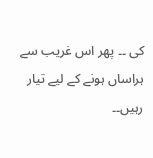کی ۔۔ پھر اس غریب سے ہراساں ہونے کے لیے تیار رہیں۔۔